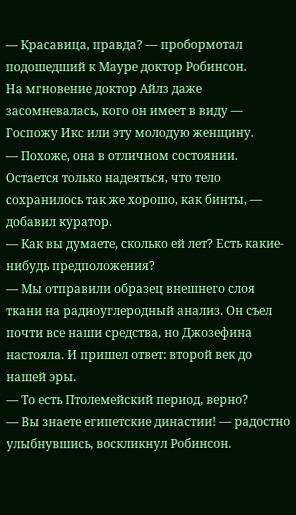— Красавица, правда? — пробормотал подошедший к Мауре доктор Робинсон.
На мгновение доктор Айлз даже засомневалась, кого он имеет в виду — Госпожу Икс или эту молодую женщину.
— Похоже, она в отличном состоянии. Остается только надеяться, что тело сохранилось так же хорошо, как бинты, — добавил куратор.
— Как вы думаете, сколько ей лет? Есть какие-нибудь предположения?
— Мы отправили образец внешнего слоя ткани на радиоуглеродный анализ. Он съел почти все наши средства, но Джозефина настояла. И пришел ответ: второй век до нашей эры.
— То есть Птолемейский период, верно?
— Вы знаете египетские династии! — радостно улыбнувшись, воскликнул Робинсон.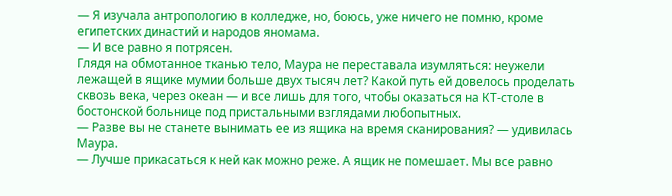— Я изучала антропологию в колледже, но, боюсь, уже ничего не помню, кроме египетских династий и народов яномама.
— И все равно я потрясен.
Глядя на обмотанное тканью тело, Маура не переставала изумляться: неужели лежащей в ящике мумии больше двух тысяч лет? Какой путь ей довелось проделать сквозь века, через океан — и все лишь для того, чтобы оказаться на КТ-столе в бостонской больнице под пристальными взглядами любопытных.
— Разве вы не станете вынимать ее из ящика на время сканирования? — удивилась Маура.
— Лучше прикасаться к ней как можно реже. А ящик не помешает. Мы все равно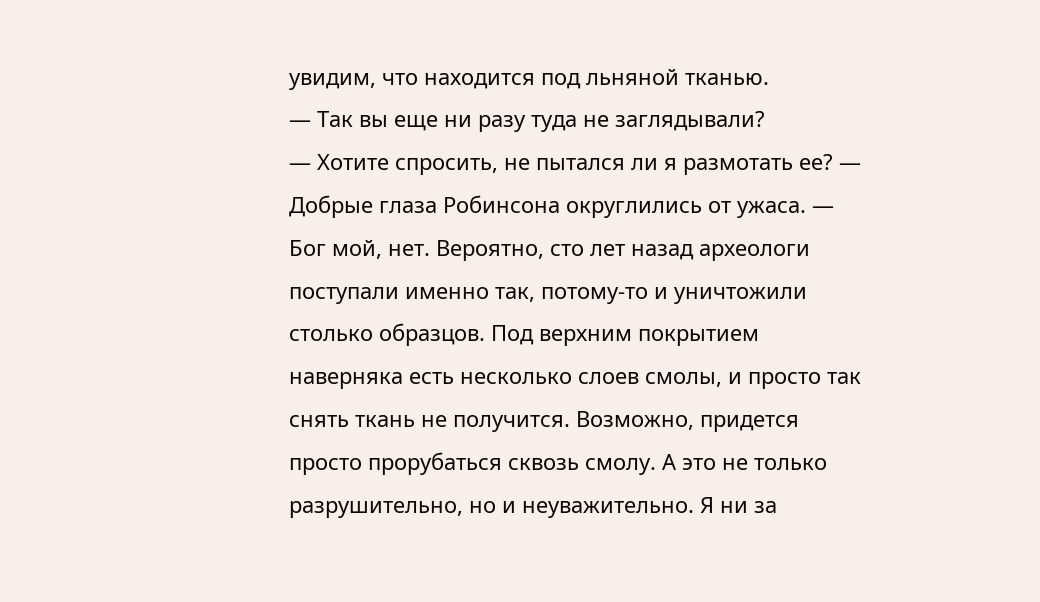увидим, что находится под льняной тканью.
— Так вы еще ни разу туда не заглядывали?
— Хотите спросить, не пытался ли я размотать ее? — Добрые глаза Робинсона округлились от ужаса. — Бог мой, нет. Вероятно, сто лет назад археологи поступали именно так, потому-то и уничтожили столько образцов. Под верхним покрытием наверняка есть несколько слоев смолы, и просто так снять ткань не получится. Возможно, придется просто прорубаться сквозь смолу. А это не только разрушительно, но и неуважительно. Я ни за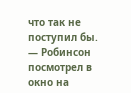что так не поступил бы. — Робинсон посмотрел в окно на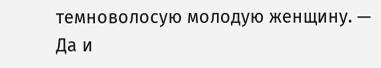темноволосую молодую женщину. — Да и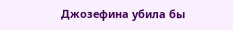Джозефина убила бы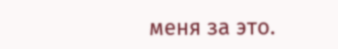меня за это.